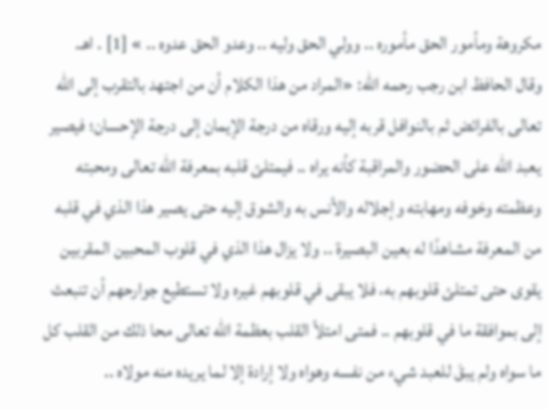مكروهة ومأمور الحق مأموره .. وولي الحق وليه .. وعدو الحق عدوه .. » [1] . اهـ.
وقال الحافظ ابن رجب رحمه الله: «المراد من هذا الكلام أن من اجتهد بالتقرب إلى الله تعالى بالفرائض ثم بالنوافل قربه إليه ورقاه من درجة الإيمان إلى درجة الإحسان؛ فيصير يعبد الله على الحضور والمراقبة كأنه يراه .. فيمتلئ قلبه بمعرفة الله تعالى ومحبته وعظمته وخوفه ومهابته وإجلاله والأنس به والشوق إليه حتى يصير هذا الذي في قلبه من المعرفة مشاهدًا له بعين البصيرة .. ولا يزال هذا الذي في قلوب المحبين المقربين يقوى حتى تمتلئ قلوبهم به، فلا يبقى في قلوبهم غيره ولا تستطيع جوارحهم أن تنبعث إلى بموافقة ما في قلوبهم .. فمتى امتلأ القلب بعظمة الله تعالى محا ذلك من القلب كل ما سواه ولم يبقَ للعبد شيء من نفسه وهواه ولا إرادة إلا لما يريده منه مولاه ..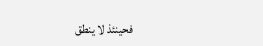فحينئذ لا ينطق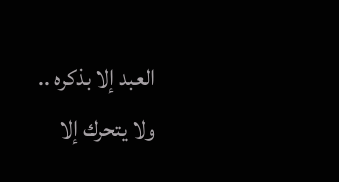العبد إلا بذكره .. ولا يتحرك إلا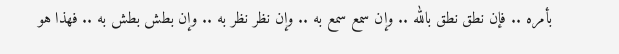بأمره .. فإن نطق نطق بالله .. وإن سمع سمع به .. وإن نظر نظر به .. وإن بطش بطش به .. فهذا هو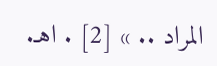المراد .. » [2] . اهـ.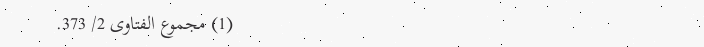(1) مجموع الفتاوى 2/ 373.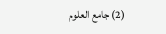(2) جامع العلوم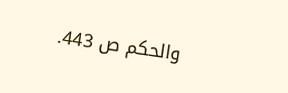والحكم ص 443.